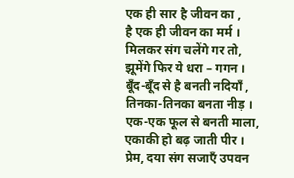एक ही सार है जीवन का ,
है एक ही जीवन का मर्म ।
मिलकर संग चलेंगे गर तो,
झूमेंगे फिर ये धरा – गगन ।
बूँद-बूँद से है बनती नदियाँ ,
तिनका-तिनका बनता नीड़ ।
एक-एक फूल से बनती माला,
एकाकी हो बढ़ जाती पीर ।
प्रेम, दया संग सजाएँ उपवन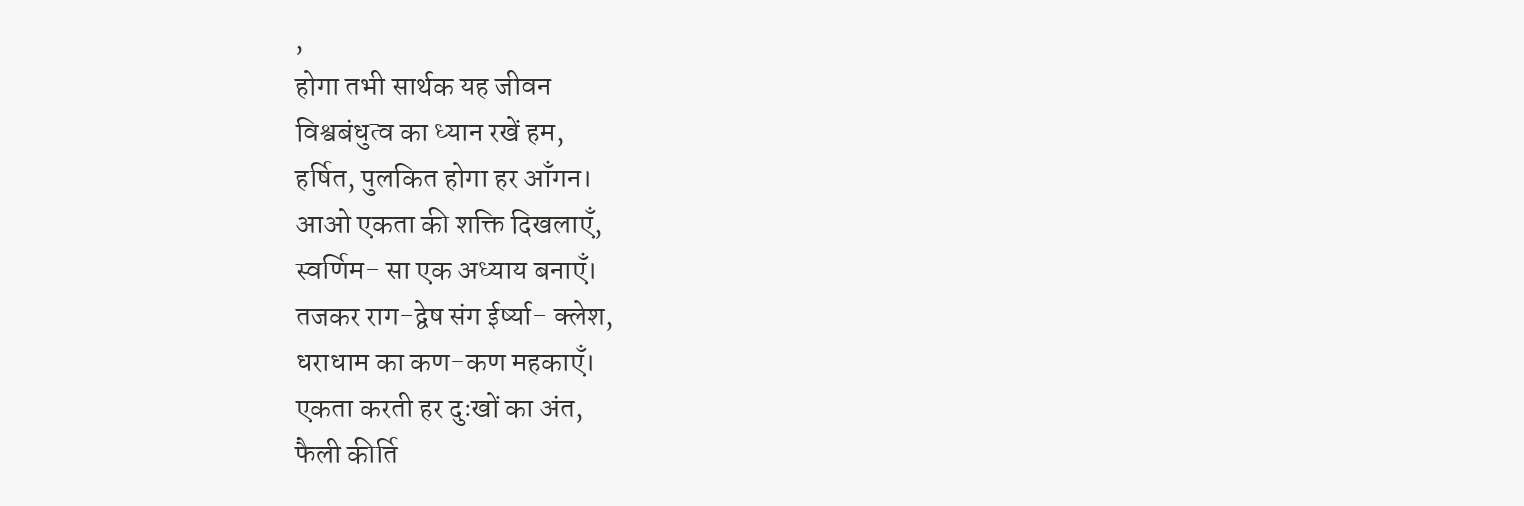,
होगा तभी सार्थक यह जीवन
विश्वबंधुत्व का ध्यान रखें हम,
हर्षित, पुलकित होगा हर आँगन।
आओ एकता की शक्ति दिखलाएँ,
स्वर्णिम- सा एक अध्याय बनाएँ।
तजकर राग-द्वेष संग ईर्ष्या- क्लेश,
धराधाम का कण-कण महकाएँ।
एकता करती हर दुःखों का अंत,
फैली कीर्ति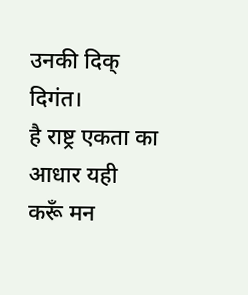उनकी दिक् दिगंत।
है राष्ट्र एकता का आधार यही
करूँ मन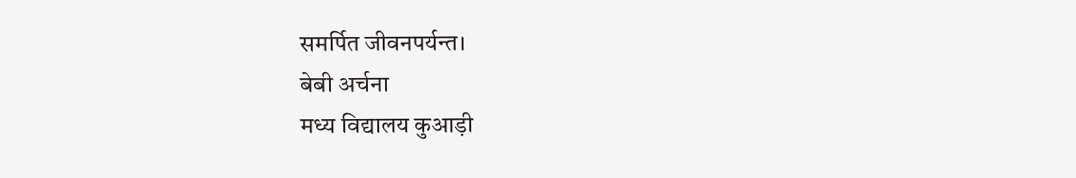समर्पित जीवनपर्यन्त।
बेबी अर्चना
मध्य विद्यालय कुआड़ी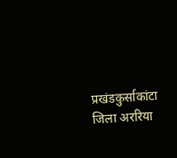प्रखंडकुर्साकांटा जिला अररिया